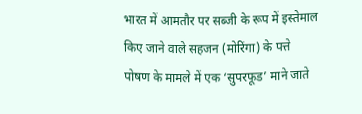भारत में आमतौर पर सब्जी के रूप में इस्तेमाल किए जाने वाले सहजन (मोरिंगा) के पत्ते पोषण के मामले में एक ‘सुपरफूड’ माने जाते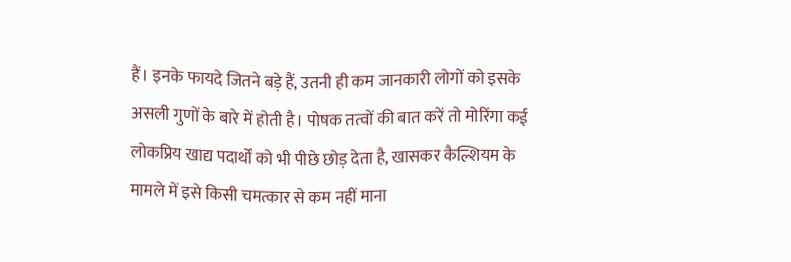हैं। इनके फायदे जितने बड़े हैं, उतनी ही कम जानकारी लोगों को इसके असली गुणों के बारे में होती है। पोषक तत्वों की बात करें तो मोरिंगा कई लोकप्रिय खाद्य पदार्थों को भी पीछे छोड़ देता है, खासकर कैल्शियम के मामले में इसे किसी चमत्कार से कम नहीं माना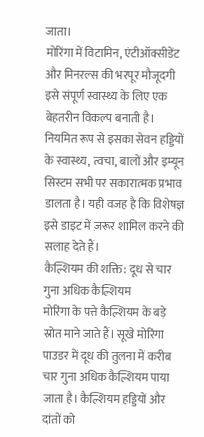जाता।
मोरिंगा में विटामिन, एंटीऑक्सीडेंट और मिनरल्स की भरपूर मौजूदगी इसे संपूर्ण स्वास्थ्य के लिए एक बेहतरीन विकल्प बनाती है। नियमित रूप से इसका सेवन हड्डियों के स्वास्थ्य, त्वचा, बालों और इम्यून सिस्टम सभी पर सकारात्मक प्रभाव डालता है। यही वजह है कि विशेषज्ञ इसे डाइट में ज़रूर शामिल करने की सलाह देते हैं।
कैल्शियम की शक्ति: दूध से चार गुना अधिक कैल्शियम
मोरिंगा के पत्ते कैल्शियम के बड़े स्रोत माने जाते हैं। सूखे मोरिंगा पाउडर में दूध की तुलना में करीब चार गुना अधिक कैल्शियम पाया जाता है। कैल्शियम हड्डियों और दांतों को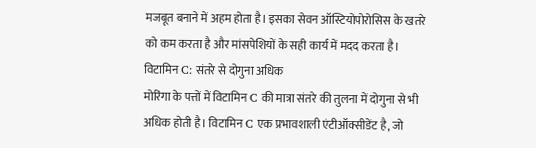मजबूत बनाने में अहम होता है। इसका सेवन ऑस्टियोपोरोसिस के खतरे को कम करता है और मांसपेशियों के सही कार्य में मदद करता है।
विटामिन C: संतरे से दोगुना अधिक
मोरिंगा के पत्तों में विटामिन C की मात्रा संतरे की तुलना में दोगुना से भी अधिक होती है। विटामिन C एक प्रभावशाली एंटीऑक्सीडेंट है, जो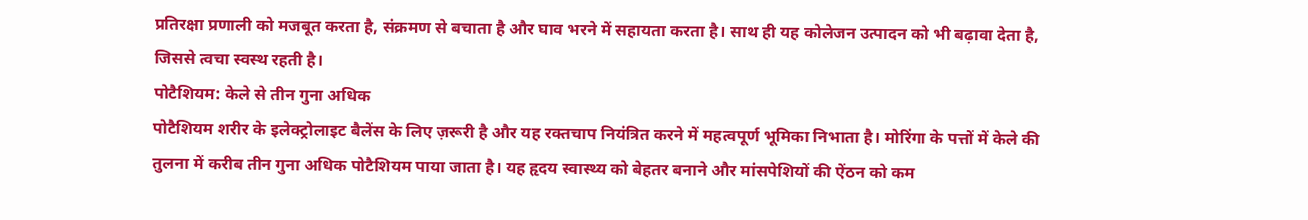प्रतिरक्षा प्रणाली को मजबूत करता है, संक्रमण से बचाता है और घाव भरने में सहायता करता है। साथ ही यह कोलेजन उत्पादन को भी बढ़ावा देता है, जिससे त्वचा स्वस्थ रहती है।
पोटैशियम: केले से तीन गुना अधिक
पोटैशियम शरीर के इलेक्ट्रोलाइट बैलेंस के लिए ज़रूरी है और यह रक्तचाप नियंत्रित करने में महत्वपूर्ण भूमिका निभाता है। मोरिंगा के पत्तों में केले की तुलना में करीब तीन गुना अधिक पोटैशियम पाया जाता है। यह हृदय स्वास्थ्य को बेहतर बनाने और मांसपेशियों की ऐंठन को कम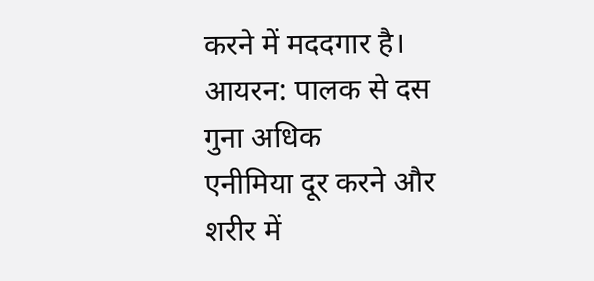करने में मददगार है।
आयरन: पालक से दस गुना अधिक
एनीमिया दूर करने और शरीर में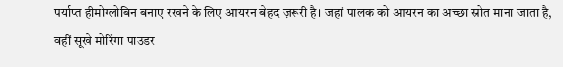पर्याप्त हीमोग्लोबिन बनाए रखने के लिए आयरन बेहद ज़रूरी है। जहां पालक को आयरन का अच्छा स्रोत माना जाता है, वहीं सूखे मोरिंगा पाउडर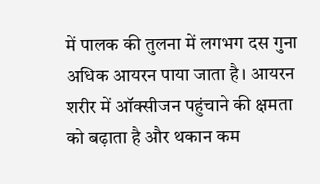में पालक की तुलना में लगभग दस गुना अधिक आयरन पाया जाता है। आयरन शरीर में ऑक्सीजन पहुंचाने की क्षमता को बढ़ाता है और थकान कम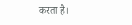करता है।